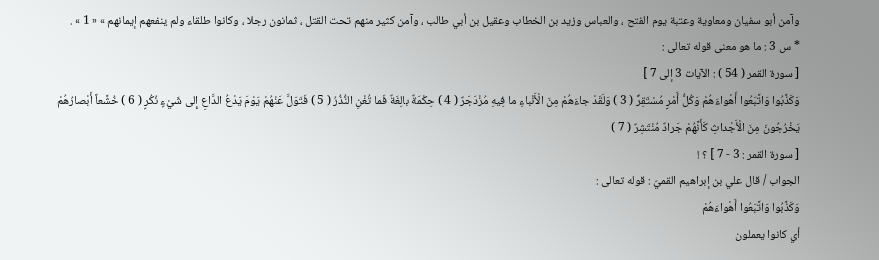وآمن أبو سفيان ومعاوية وعتبة يوم الفتح ، والعباس وزيد بن الخطاب وعقيل بن أبي طالب ، وآمن كثير منهم تحت القتل ، ثمانون رجلا ، وكانوا طلقاء ولم ينفعهم إيمانهم » « 1 » .
* س 3 : ما هو معنى قوله تعالى :
[ سورة القمر ( 54 ) : الآيات 3 إلى 7 ]
وَكَذَّبُوا وَاتَّبَعُوا أَهْواءَهُمْ وَكُلُّ أَمْرٍ مُسْتَقِرٌّ ( 3 ) وَلَقَدْ جاءَهُمْ مِنَ الْأَنْباءِ ما فِيهِ مُزْدَجَرٌ ( 4 ) حِكْمَةٌ بالِغَةٌ فَما تُغْنِ النُّذُرُ ( 5 ) فَتَوَلَّ عَنْهُمْ يَوْمَ يَدْعُ الدَّاعِ إِلى شَيْءٍ نُكُرٍ ( 6 ) خُشَّعاً أَبْصارُهُمْ يَخْرُجُونَ مِنَ الْأَجْداثِ كَأَنَّهُمْ جَرادٌ مُنْتَشِرٌ ( 7 )
[ سورة القمر : 3 - 7 ] ؟ !
الجواب / قال علي بن إبراهيم القميّ : قوله تعالى :
وَكَذَّبُوا وَاتَّبَعُوا أَهْواءَهُمْ
أي كانوا يعملون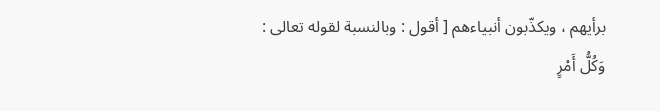برأيهم ، ويكذّبون أنبياءهم [ أقول : وبالنسبة لقوله تعالى :
وَكُلُّ أَمْرٍ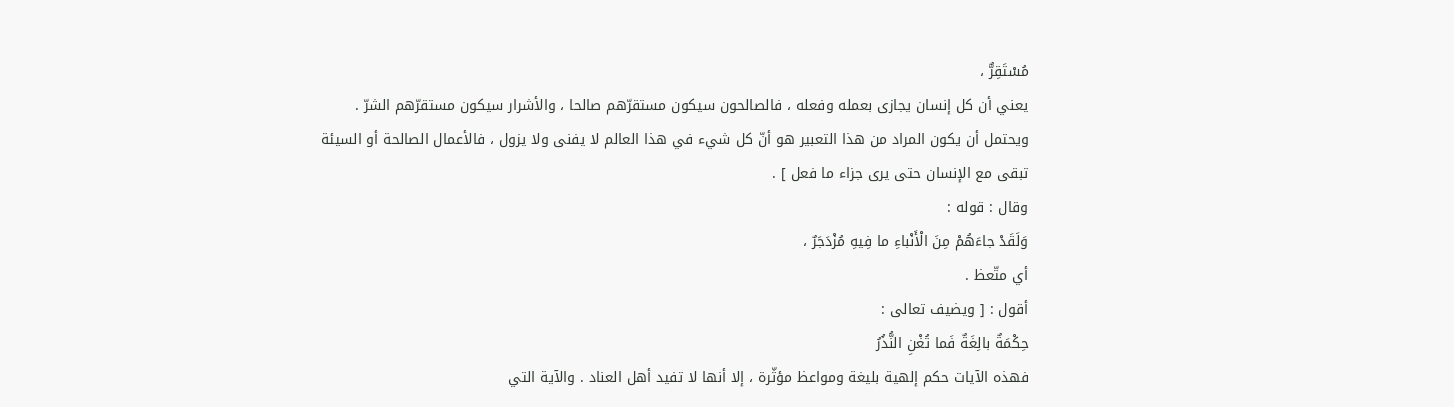مُسْتَقِرٌّ ،
يعني أن كل إنسان يجازى بعمله وفعله ، فالصالحون سيكون مستقرّهم صالحا ، والأشرار سيكون مستقرّهم الشرّ .
ويحتمل أن يكون المراد من هذا التعبير هو أنّ كل شيء في هذا العالم لا يفنى ولا يزول ، فالأعمال الصالحة أو السيئة تبقى مع الإنسان حتى يرى جزاء ما فعل ] .
وقال : قوله :
وَلَقَدْ جاءَهُمْ مِنَ الْأَنْباءِ ما فِيهِ مُزْدَجَرٌ ،
أي متّعظ .
أقول : [ ويضيف تعالى :
حِكْمَةٌ بالِغَةٌ فَما تُغْنِ النُّذُرُ
فهذه الآيات حكم إلهية بليغة ومواعظ مؤثّرة ، إلا أنها لا تفيد أهل العناد . والآية التي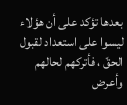بعدها تؤكد على أن هؤلاء ليسوا على استعداد لقبول الحقّ ، فأتركهم لحالهم وأعرض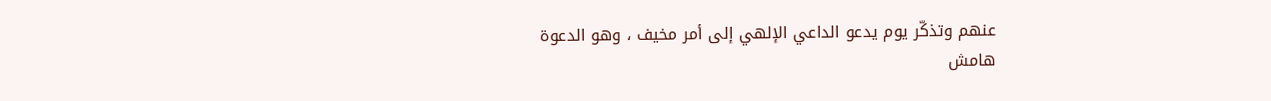عنهم وتذكّر يوم يدعو الداعي الإلهي إلى أمر مخيف ، وهو الدعوة
هامش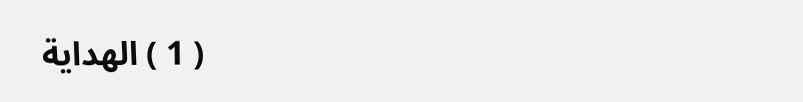( 1 ) الهداية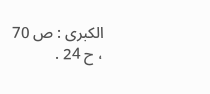الكبرى : ص 70 ، ح 24 .